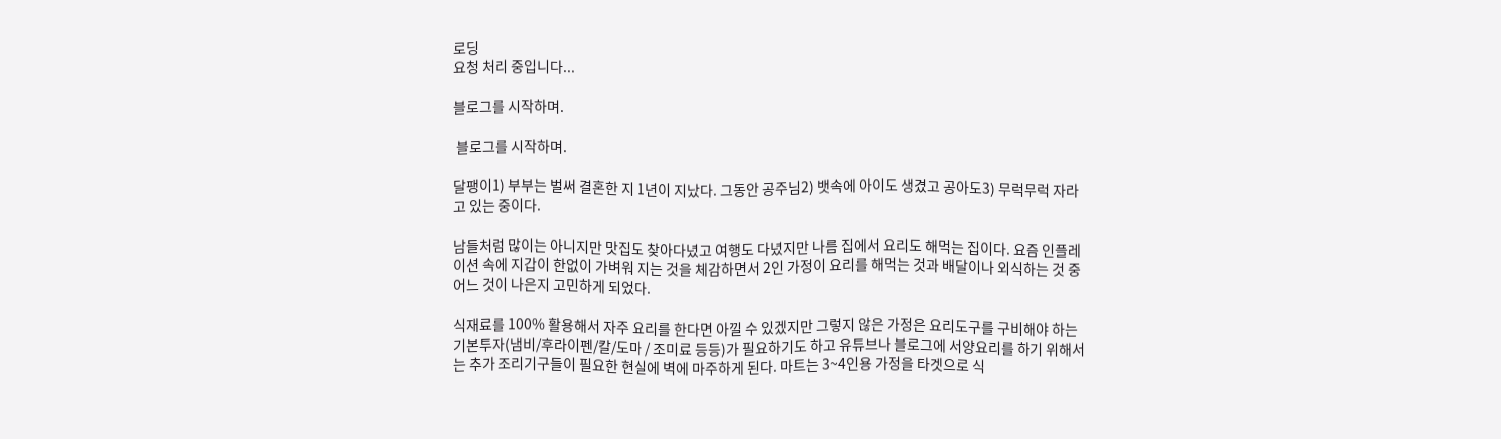로딩
요청 처리 중입니다...

블로그를 시작하며.

 블로그를 시작하며.

달팽이1) 부부는 벌써 결혼한 지 1년이 지났다. 그동안 공주님2) 뱃속에 아이도 생겼고 공아도3) 무럭무럭 자라고 있는 중이다.

남들처럼 많이는 아니지만 맛집도 찾아다녔고 여행도 다녔지만 나름 집에서 요리도 해먹는 집이다. 요즘 인플레이션 속에 지갑이 한없이 가벼워 지는 것을 체감하면서 2인 가정이 요리를 해먹는 것과 배달이나 외식하는 것 중 어느 것이 나은지 고민하게 되었다.

식재료를 100% 활용해서 자주 요리를 한다면 아낄 수 있겠지만 그렇지 않은 가정은 요리도구를 구비해야 하는 기본투자(냄비/후라이펜/칼/도마 / 조미료 등등)가 필요하기도 하고 유튜브나 블로그에 서양요리를 하기 위해서는 추가 조리기구들이 필요한 현실에 벽에 마주하게 된다. 마트는 3~4인용 가정을 타겟으로 식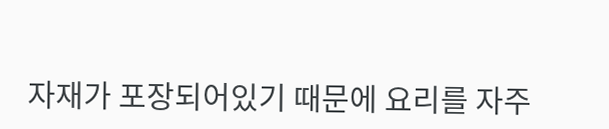자재가 포장되어있기 때문에 요리를 자주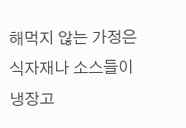해먹지 않는 가정은 식자재나 소스들이 냉장고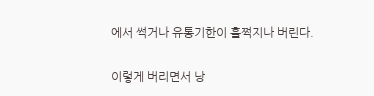에서 썩거나 유통기한이 훌쩍지나 버린다.

이렇게 버리면서 낭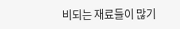비되는 재료들이 많기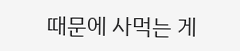때문에 사먹는 게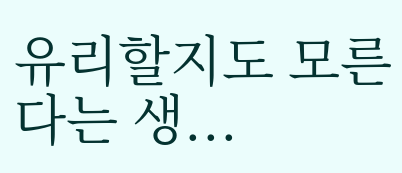유리할지도 모른다는 생...